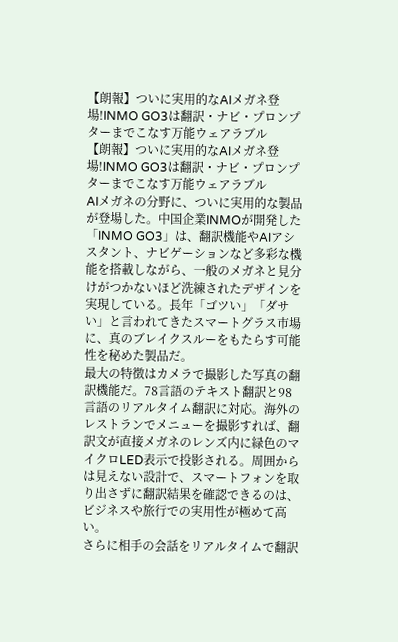【朗報】ついに実用的なAIメガネ登場!INMO GO3は翻訳・ナビ・プロンプターまでこなす万能ウェアラブル
【朗報】ついに実用的なAIメガネ登場!INMO GO3は翻訳・ナビ・プロンプターまでこなす万能ウェアラブル
AIメガネの分野に、ついに実用的な製品が登場した。中国企業INMOが開発した「INMO GO3」は、翻訳機能やAIアシスタント、ナビゲーションなど多彩な機能を搭載しながら、一般のメガネと見分けがつかないほど洗練されたデザインを実現している。長年「ゴツい」「ダサい」と言われてきたスマートグラス市場に、真のブレイクスルーをもたらす可能性を秘めた製品だ。
最大の特徴はカメラで撮影した写真の翻訳機能だ。78言語のテキスト翻訳と98言語のリアルタイム翻訳に対応。海外のレストランでメニューを撮影すれば、翻訳文が直接メガネのレンズ内に緑色のマイクロLED表示で投影される。周囲からは見えない設計で、スマートフォンを取り出さずに翻訳結果を確認できるのは、ビジネスや旅行での実用性が極めて高い。
さらに相手の会話をリアルタイムで翻訳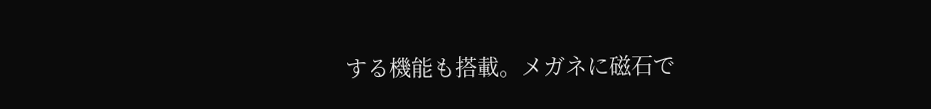する機能も搭載。メガネに磁石で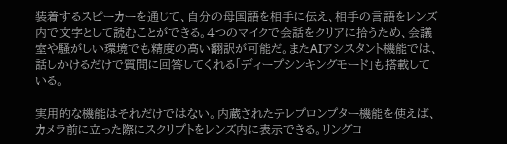装着するスピーカーを通じて、自分の母国語を相手に伝え、相手の言語をレンズ内で文字として読むことができる。4つのマイクで会話をクリアに拾うため、会議室や騒がしい環境でも精度の高い翻訳が可能だ。またAIアシスタント機能では、話しかけるだけで質問に回答してくれる「ディープシンキングモード」も搭載している。

実用的な機能はそれだけではない。内蔵されたテレプロンプター機能を使えば、カメラ前に立った際にスクリプトをレンズ内に表示できる。リングコ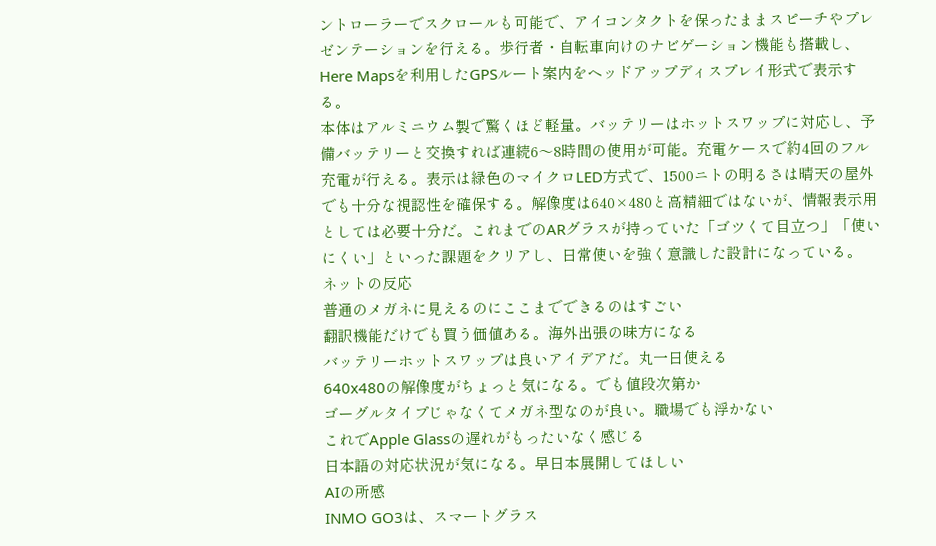ントローラーでスクロールも可能で、アイコンタクトを保ったままスピーチやプレゼンテーションを行える。歩行者・自転車向けのナビゲーション機能も搭載し、Here Mapsを利用したGPSルート案内をヘッドアップディスプレイ形式で表示する。
本体はアルミニウム製で驚くほど軽量。バッテリーはホットスワップに対応し、予備バッテリーと交換すれば連続6〜8時間の使用が可能。充電ケースで約4回のフル充電が行える。表示は緑色のマイクロLED方式で、1500ニトの明るさは晴天の屋外でも十分な視認性を確保する。解像度は640×480と高精細ではないが、情報表示用としては必要十分だ。これまでのARグラスが持っていた「ゴツくて目立つ」「使いにくい」といった課題をクリアし、日常使いを強く意識した設計になっている。
ネットの反応
普通のメガネに見えるのにここまでできるのはすごい
翻訳機能だけでも買う価値ある。海外出張の味方になる
バッテリーホットスワップは良いアイデアだ。丸一日使える
640x480の解像度がちょっと気になる。でも値段次第か
ゴーグルタイプじゃなくてメガネ型なのが良い。職場でも浮かない
これでApple Glassの遅れがもったいなく感じる
日本語の対応状況が気になる。早日本展開してほしい
AIの所感
INMO GO3は、スマートグラス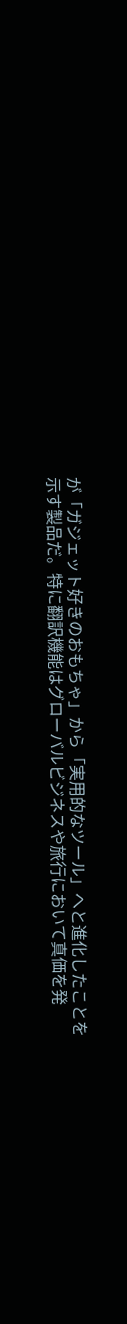が「ガジェット好きのおもちゃ」から「実用的なツール」へと進化したことを示す製品だ。特に翻訳機能はグローバルビジネスや旅行において真価を発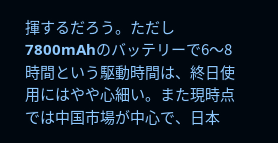揮するだろう。ただし7800mAhのバッテリーで6〜8時間という駆動時間は、終日使用にはやや心細い。また現時点では中国市場が中心で、日本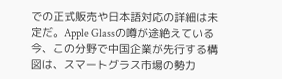での正式販売や日本語対応の詳細は未定だ。Apple Glassの噂が途絶えている今、この分野で中国企業が先行する構図は、スマートグラス市場の勢力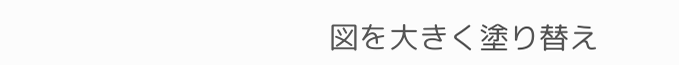図を大きく塗り替え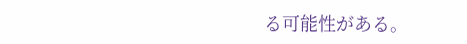る可能性がある。